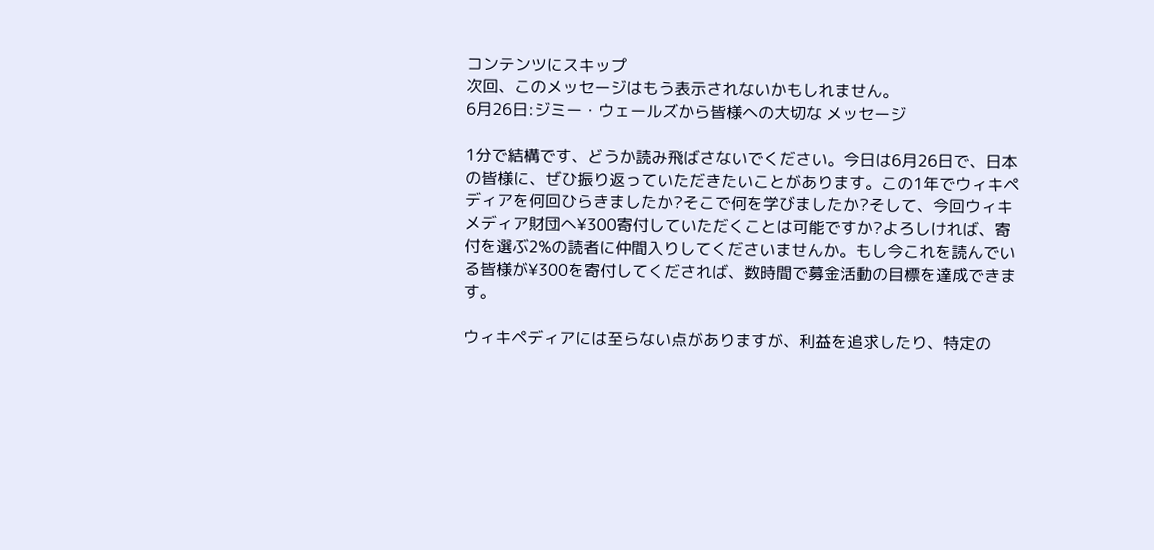コンテンツにスキップ
次回、このメッセージはもう表示されないかもしれません。
6月26日:ジミー・ウェールズから皆様への大切な メッセージ

1分で結構です、どうか読み飛ばさないでください。今日は6月26日で、日本の皆様に、ぜひ振り返っていただきたいことがあります。この1年でウィキペディアを何回ひらきましたか?そこで何を学びましたか?そして、今回ウィキメディア財団へ¥300寄付していただくことは可能ですか?よろしければ、寄付を選ぶ2%の読者に仲間入りしてくださいませんか。もし今これを読んでいる皆様が¥300を寄付してくだされば、数時間で募金活動の目標を達成できます。

ウィキペディアには至らない点がありますが、利益を追求したり、特定の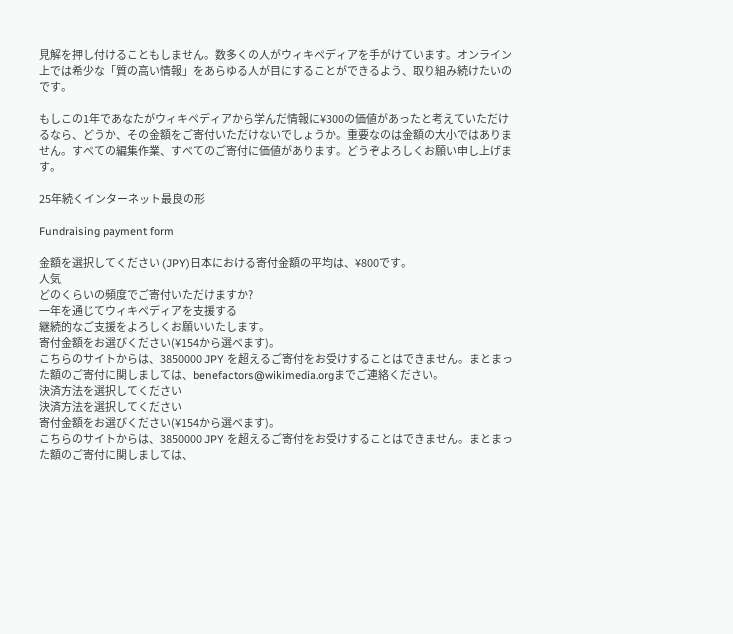見解を押し付けることもしません。数多くの人がウィキペディアを手がけています。オンライン上では希少な「質の高い情報」をあらゆる人が目にすることができるよう、取り組み続けたいのです。

もしこの1年であなたがウィキペディアから学んだ情報に¥300の価値があったと考えていただけるなら、どうか、その金額をご寄付いただけないでしょうか。重要なのは金額の大小ではありません。すべての編集作業、すべてのご寄付に価値があります。どうぞよろしくお願い申し上げます。

25年続くインターネット最良の形

Fundraising payment form

金額を選択してください (JPY)日本における寄付金額の平均は、¥800です。
人気
どのくらいの頻度でご寄付いただけますか?
一年を通じてウィキペディアを支援する
継続的なご支援をよろしくお願いいたします。
寄付金額をお選びください(¥154から選べます)。
こちらのサイトからは、3850000 JPY を超えるご寄付をお受けすることはできません。まとまった額のご寄付に関しましては、benefactors@wikimedia.orgまでご連絡ください。
決済方法を選択してください
決済方法を選択してください
寄付金額をお選びください(¥154から選べます)。
こちらのサイトからは、3850000 JPY を超えるご寄付をお受けすることはできません。まとまった額のご寄付に関しましては、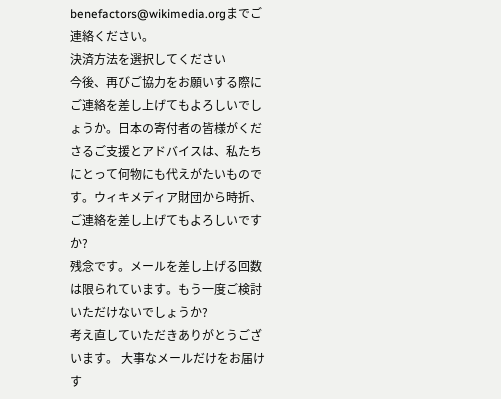benefactors@wikimedia.orgまでご連絡ください。
決済方法を選択してください
今後、再びご協力をお願いする際にご連絡を差し上げてもよろしいでしょうか。日本の寄付者の皆様がくださるご支援とアドバイスは、私たちにとって何物にも代えがたいものです。ウィキメディア財団から時折、ご連絡を差し上げてもよろしいですか?
残念です。メールを差し上げる回数は限られています。もう一度ご検討いただけないでしょうか?
考え直していただきありがとうございます。 大事なメールだけをお届けす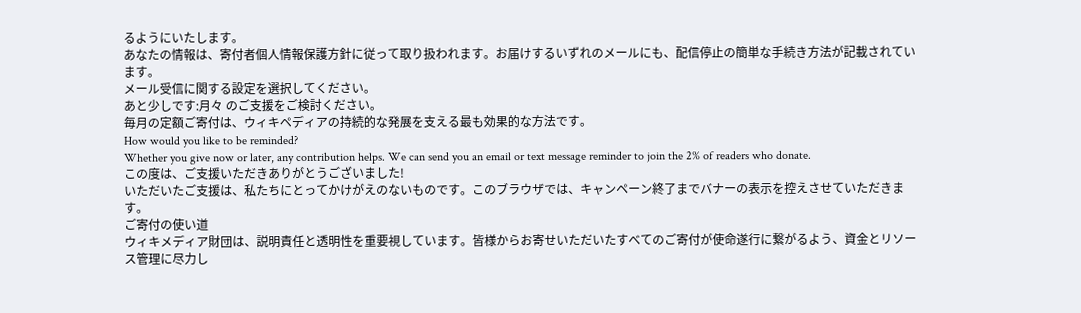るようにいたします。
あなたの情報は、寄付者個人情報保護方針に従って取り扱われます。お届けするいずれのメールにも、配信停止の簡単な手続き方法が記載されています。
メール受信に関する設定を選択してください。
あと少しです:月々 のご支援をご検討ください。
毎月の定額ご寄付は、ウィキペディアの持続的な発展を支える最も効果的な方法です。
How would you like to be reminded?
Whether you give now or later, any contribution helps. We can send you an email or text message reminder to join the 2% of readers who donate.
この度は、ご支援いただきありがとうございました!
いただいたご支援は、私たちにとってかけがえのないものです。このブラウザでは、キャンペーン終了までバナーの表示を控えさせていただきます。
ご寄付の使い道
ウィキメディア財団は、説明責任と透明性を重要視しています。皆様からお寄せいただいたすべてのご寄付が使命遂行に繋がるよう、資金とリソース管理に尽力し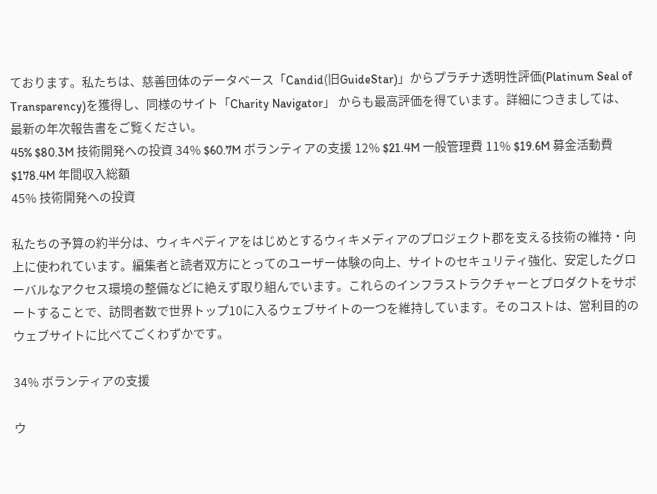ております。私たちは、慈善団体のデータベース「Candid(旧GuideStar)」からプラチナ透明性評価(Platinum Seal of Transparency)を獲得し、同様のサイト「Charity Navigator」 からも最高評価を得ています。詳細につきましては、最新の年次報告書をご覧ください。
45% $80.3M 技術開発への投資 34% $60.7M ボランティアの支援 12% $21.4M 一般管理費 11% $19.6M 募金活動費 $178.4M 年間収入総額
45% 技術開発への投資

私たちの予算の約半分は、ウィキペディアをはじめとするウィキメディアのプロジェクト郡を支える技術の維持・向上に使われています。編集者と読者双方にとってのユーザー体験の向上、サイトのセキュリティ強化、安定したグローバルなアクセス環境の整備などに絶えず取り組んでいます。これらのインフラストラクチャーとプロダクトをサポートすることで、訪問者数で世界トップ10に入るウェブサイトの一つを維持しています。そのコストは、営利目的のウェブサイトに比べてごくわずかです。

34% ボランティアの支援

ウ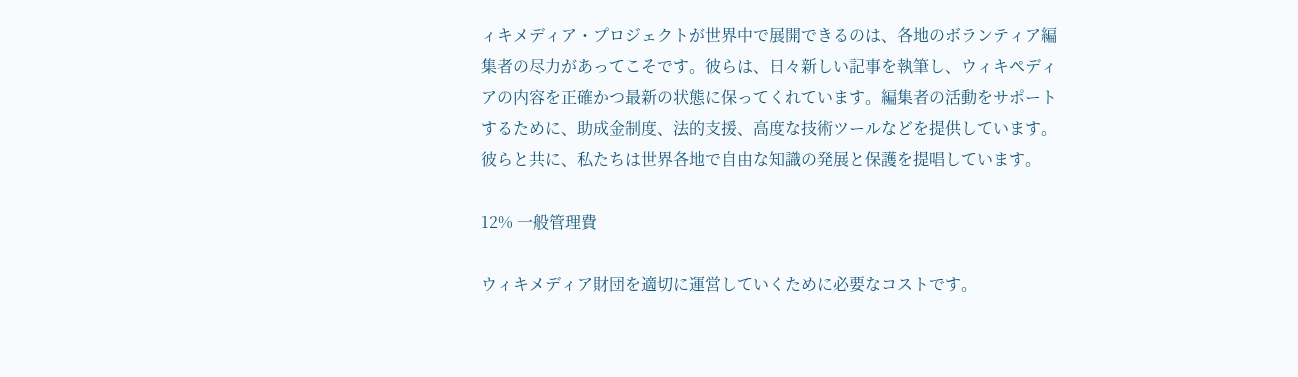ィキメディア・プロジェクトが世界中で展開できるのは、各地のボランティア編集者の尽力があってこそです。彼らは、日々新しい記事を執筆し、ウィキペディアの内容を正確かつ最新の状態に保ってくれています。編集者の活動をサポートするために、助成金制度、法的支援、高度な技術ツールなどを提供しています。彼らと共に、私たちは世界各地で自由な知識の発展と保護を提唱しています。

12% 一般管理費

ウィキメディア財団を適切に運営していくために必要なコストです。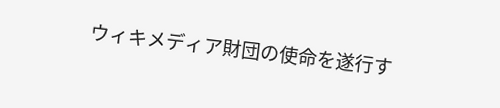ウィキメディア財団の使命を遂行す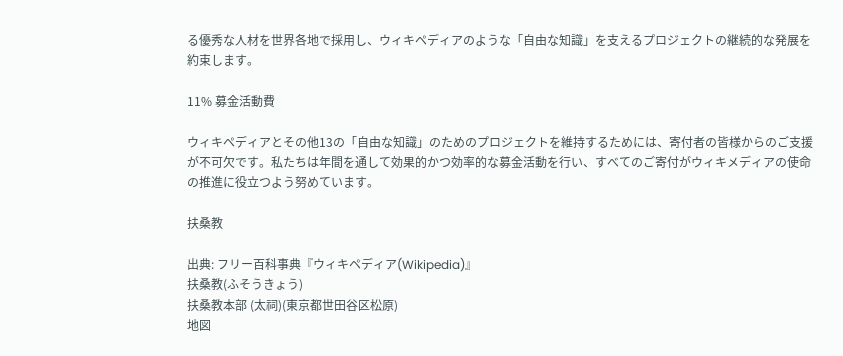る優秀な人材を世界各地で採用し、ウィキペディアのような「自由な知識」を支えるプロジェクトの継続的な発展を約束します。

11% 募金活動費

ウィキペディアとその他13の「自由な知識」のためのプロジェクトを維持するためには、寄付者の皆様からのご支援が不可欠です。私たちは年間を通して効果的かつ効率的な募金活動を行い、すべてのご寄付がウィキメディアの使命の推進に役立つよう努めています。

扶桑教

出典: フリー百科事典『ウィキペディア(Wikipedia)』
扶桑教(ふそうきょう)
扶桑教本部 (太祠)(東京都世田谷区松原)
地図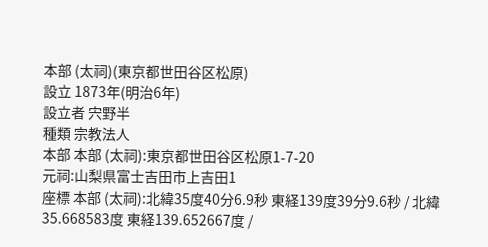本部 (太祠)(東京都世田谷区松原)
設立 1873年(明治6年)
設立者 宍野半
種類 宗教法人
本部 本部 (太祠):東京都世田谷区松原1-7-20
元祠:山梨県富士吉田市上吉田1
座標 本部 (太祠):北緯35度40分6.9秒 東経139度39分9.6秒 / 北緯35.668583度 東経139.652667度 /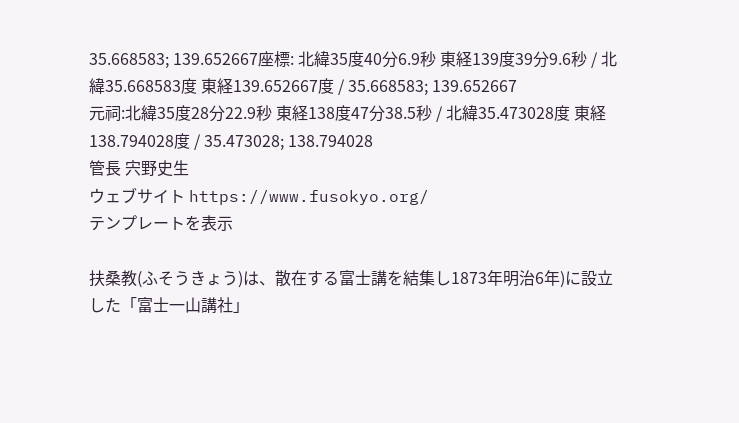35.668583; 139.652667座標: 北緯35度40分6.9秒 東経139度39分9.6秒 / 北緯35.668583度 東経139.652667度 / 35.668583; 139.652667
元祠:北緯35度28分22.9秒 東経138度47分38.5秒 / 北緯35.473028度 東経138.794028度 / 35.473028; 138.794028
管長 宍野史生
ウェブサイト https://www.fusokyo.org/
テンプレートを表示

扶桑教(ふそうきょう)は、散在する富士講を結集し1873年明治6年)に設立した「富士一山講社」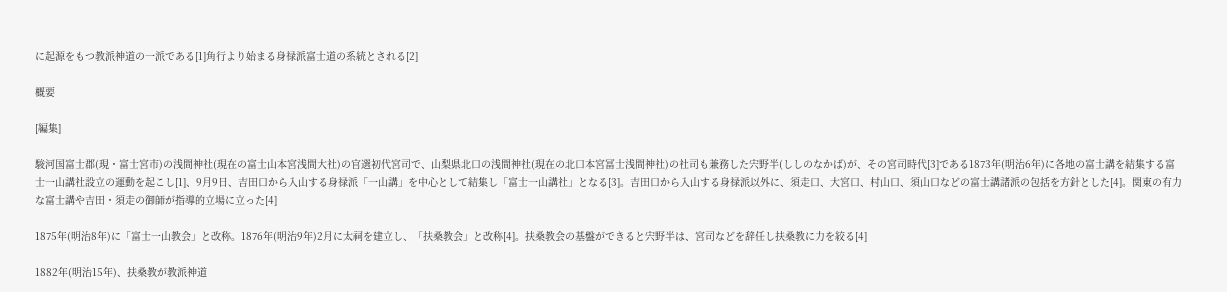に起源をもつ教派神道の一派である[1]角行より始まる身禄派富士道の系統とされる[2]

概要

[編集]

駿河国富士郡(現・富士宮市)の浅間神社(現在の富士山本宮浅間大社)の官選初代宮司で、山梨県北口の浅間神社(現在の北口本宮冨士浅間神社)の社司も兼務した宍野半(ししのなかば)が、その宮司時代[3]である1873年(明治6年)に各地の富士講を結集する富士一山講社設立の運動を起こし[1]、9月9日、吉田口から入山する身禄派「一山講」を中心として結集し「富士一山講社」となる[3]。吉田口から入山する身禄派以外に、須走口、大宮口、村山口、須山口などの富士講諸派の包括を方針とした[4]。関東の有力な富士講や吉田・須走の御師が指導的立場に立った[4]

1875年(明治8年)に「富士一山教会」と改称。1876年(明治9年)2月に太祠を建立し、「扶桑教会」と改称[4]。扶桑教会の基盤ができると宍野半は、宮司などを辞任し扶桑教に力を絞る[4]

1882年(明治15年)、扶桑教が教派神道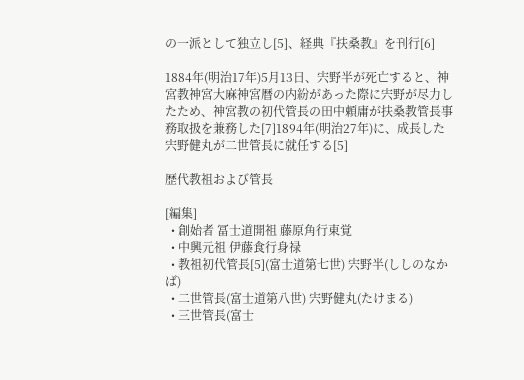の一派として独立し[5]、経典『扶桑教』を刊行[6]

1884年(明治17年)5月13日、宍野半が死亡すると、神宮教神宮大麻神宮暦の内紛があった際に宍野が尽力したため、神宮教の初代管長の田中頼庸が扶桑教管長事務取扱を兼務した[7]1894年(明治27年)に、成長した宍野健丸が二世管長に就任する[5]

歴代教祖および管長

[編集]
  • 創始者 冨士道開祖 藤原角行東覚
  • 中興元祖 伊藤食行身禄
  • 教祖初代管長[5](富士道第七世) 宍野半(ししのなかば)
  • 二世管長(富士道第八世) 宍野健丸(たけまる)
  • 三世管長(富士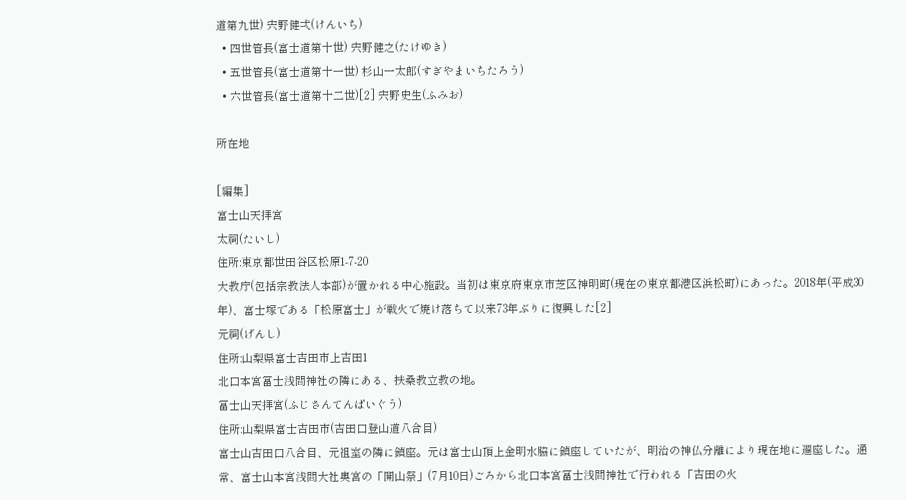道第九世) 宍野健弌(けんいち)
  • 四世管長(富士道第十世) 宍野健之(たけゆき)
  • 五世管長(富士道第十一世) 杉山一太郎(すぎやまいちたろう)
  • 六世管長(富士道第十二世)[2] 宍野史生(ふみお)

所在地

[編集]
富士山天拝宮
太祠(たいし)
住所:東京都世田谷区松原1-7-20
大教庁(包括宗教法人本部)が置かれる中心施設。当初は東京府東京市芝区神明町(現在の東京都港区浜松町)にあった。2018年(平成30年)、富士塚である「松原富士」が戦火で焼け落ちて以来73年ぶりに復興した[2]
元祠(げんし)
住所:山梨県富士吉田市上吉田1
北口本宮冨士浅間神社の隣にある、扶桑教立教の地。
冨士山天拝宮(ふじさんてんぱいぐう)
住所:山梨県富士吉田市(吉田口登山道八合目)
富士山吉田口八合目、元祖室の隣に鎮座。元は富士山頂上金明水脇に鎮座していたが、明治の神仏分離により現在地に遷座した。通常、富士山本宮浅間大社奥宮の「開山祭」(7月10日)ごろから北口本宮冨士浅間神社で行われる「吉田の火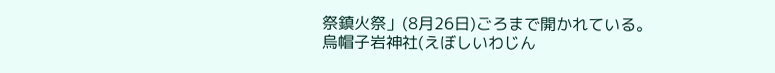祭鎮火祭」(8月26日)ごろまで開かれている。
烏帽子岩神社(えぼしいわじん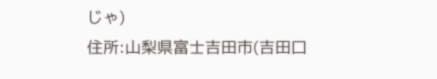じゃ)
住所:山梨県富士吉田市(吉田口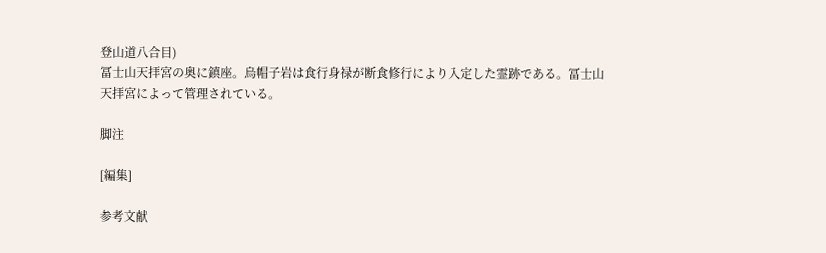登山道八合目)
冨士山天拝宮の奥に鎮座。烏帽子岩は食行身禄が断食修行により入定した霊跡である。冨士山天拝宮によって管理されている。

脚注

[編集]

参考文献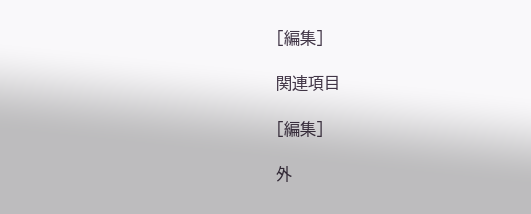[編集]

関連項目

[編集]

外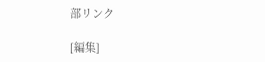部リンク

[編集]